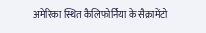अमेरिका स्थित कैलिफोर्निया के सैक्रामेंटो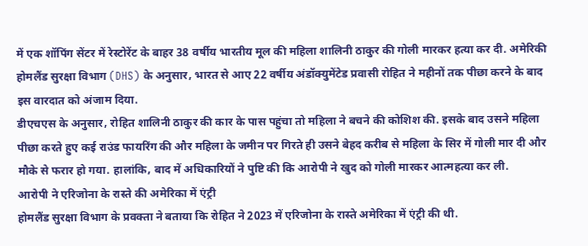में एक शॉपिंग सेंटर में रेस्टोरेंट के बाहर 38 वर्षीय भारतीय मूल की महिला शालिनी ठाकुर की गोली मारकर हत्या कर दी. अमेरिकी होमलैंड सुरक्षा विभाग (DHS) के अनुसार, भारत से आए 22 वर्षीय अंडॉक्युमेंटेड प्रवासी रोहित ने महीनों तक पीछा करने के बाद इस वारदात को अंजाम दिया.
डीएचएस के अनुसार, रोहित शालिनी ठाकुर की कार के पास पहुंचा तो महिला ने बचने की कोशिश की. इसके बाद उसने महिला पीछा करते हुए कई राउंड फायरिंग की और महिला के जमीन पर गिरते ही उसने बेहद करीब से महिला के सिर में गोली मार दी और मौके से फरार हो गया. हालांकि, बाद में अधिकारियों ने पुष्टि की कि आरोपी ने खुद को गोली मारकर आत्महत्या कर ली.
आरोपी ने एरिजोना के रास्ते की अमेरिका में एंट्री
होमलैंड सुरक्षा विभाग के प्रवक्ता ने बताया कि रोहित ने 2023 में एरिजोना के रास्ते अमेरिका में एंट्री की थी.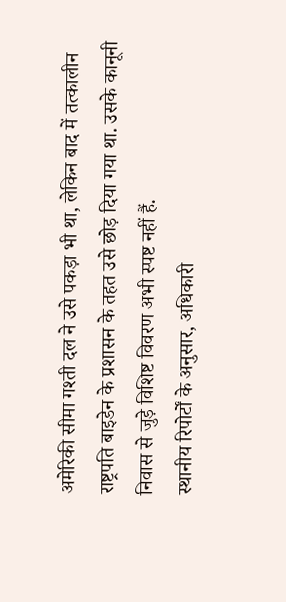अमेरिकी सीमा गश्ती दल ने उसे पकड़ा भी था, लेकिन बाद में तत्कालीन राष्ट्रपति बाइडेन के प्रशासन के तहत उसे छोड़ दिया गया था. उसके कानूनी निवास से जुड़े विशिष्ट विवरण अभी स्पष्ट नहीं हैं.
स्थानीय रिपोर्टों के अनुसार, अधिकारी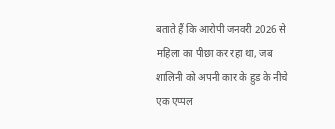बताते हैं कि आरोपी जनवरी 2026 से महिला का पीछा कर रहा था, जब शालिनी को अपनी कार के हुड के नीचे एक एप्पल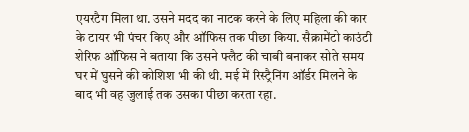एयरटैग मिला था. उसने मदद का नाटक करने के लिए महिला की कार के टायर भी पंचर किए और ऑफिस तक पीछा किया. सैक्रामेंटो काउंटी शेरिफ ऑफिस ने बताया कि उसने फ्लैट की चाबी बनाकर सोते समय घर में घुसने की कोशिश भी की थी. मई में रिस्ट्रैनिंग ऑर्डर मिलने के बाद भी वह जुलाई तक उसका पीछा करता रहा.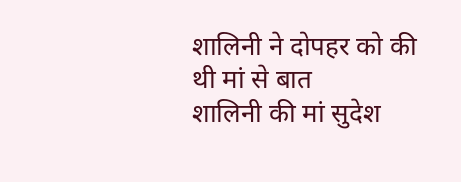शालिनी ने दोपहर को की थी मां से बात
शालिनी की मां सुदेश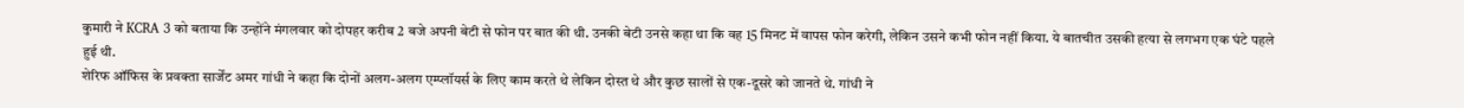कुमारी ने KCRA 3 को बताया कि उन्होंने मंगलवार को दोपहर करीब 2 बजे अपनी बेटी से फोन पर बात की थी. उनकी बेटी उनसे कहा था कि वह 15 मिनट में वापस फोन करेगी, लेकिन उसने कभी फोन नहीं किया. ये बातचीत उसकी हत्या से लगभग एक घंटे पहले हुई थी.
शेरिफ ऑफिस के प्रवक्ता सार्जेंट अमर गांधी ने कहा कि दोनों अलग-अलग एम्प्लॉयर्स के लिए काम करते थे लेकिन दोस्त थे और कुछ सालों से एक-दूसरे को जानते थे. गांधी ने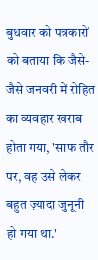बुधवार को पत्रकारों को बताया कि जैसे-जैसे जनवरी में रोहित का व्यवहार खराब होता गया, 'साफ तौर पर, वह उसे लेकर बहुत ज़्यादा जुनूनी हो गया था.'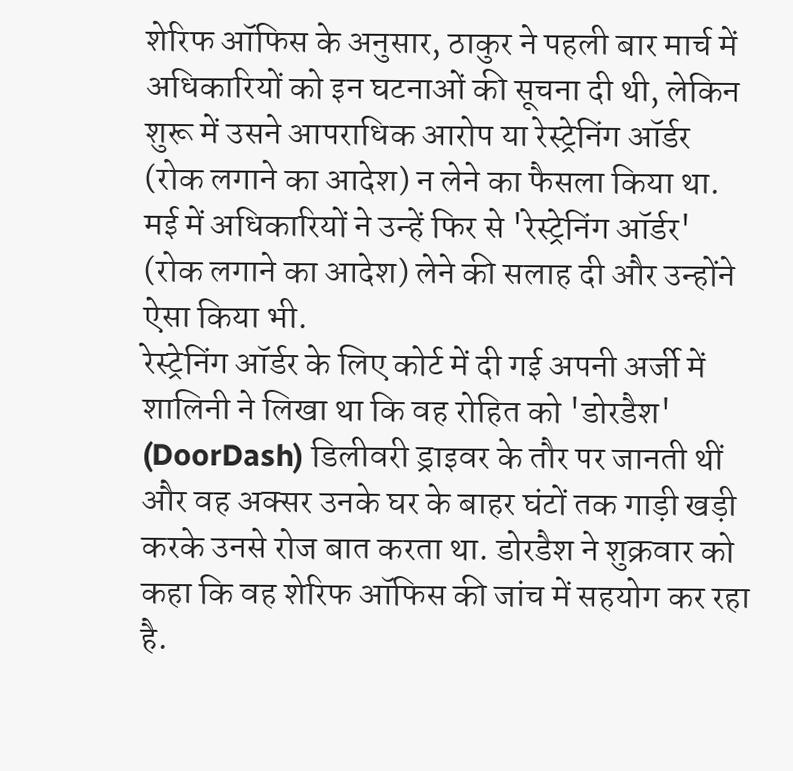शेरिफ ऑफिस के अनुसार, ठाकुर ने पहली बार मार्च में अधिकारियों को इन घटनाओं की सूचना दी थी, लेकिन शुरू में उसने आपराधिक आरोप या रेस्ट्रेनिंग ऑर्डर (रोक लगाने का आदेश) न लेने का फैसला किया था. मई में अधिकारियों ने उन्हें फिर से 'रेस्ट्रेनिंग ऑर्डर' (रोक लगाने का आदेश) लेने की सलाह दी और उन्होंने ऐसा किया भी.
रेस्ट्रेनिंग ऑर्डर के लिए कोर्ट में दी गई अपनी अर्जी में शालिनी ने लिखा था कि वह रोहित को 'डोरडैश' (DoorDash) डिलीवरी ड्राइवर के तौर पर जानती थीं और वह अक्सर उनके घर के बाहर घंटों तक गाड़ी खड़ी करके उनसे रोज बात करता था. डोरडैश ने शुक्रवार को कहा कि वह शेरिफ ऑफिस की जांच में सहयोग कर रहा है.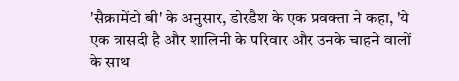'सैक्रामेंटो बी' के अनुसार, डोरडैश के एक प्रवक्ता ने कहा, 'ये एक त्रासदी है और शालिनी के परिवार और उनके चाहने वालों के साथ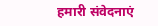हमारी संवेदनाएं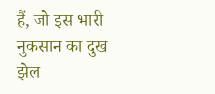हैं, जो इस भारी नुकसान का दुख झेल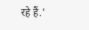रहे हैं.'